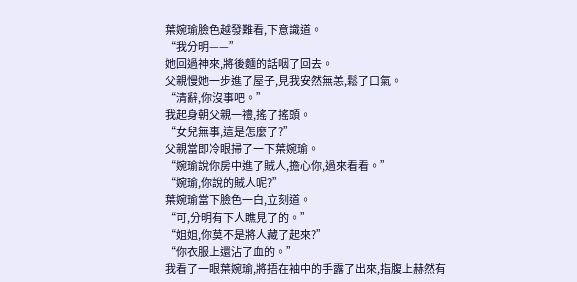葉婉瑜臉色越發難看,下意識道。
“我分明——”
她回過神來,將後麵的話咽了回去。
父親慢她一步進了屋子,見我安然無恙,鬆了口氣。
“清辭,你沒事吧。”
我起身朝父親一禮,搖了搖頭。
“女兒無事,這是怎麼了?”
父親當即冷眼掃了一下葉婉瑜。
“婉瑜說你房中進了賊人,擔心你,過來看看。”
“婉瑜,你說的賊人呢?”
葉婉瑜當下臉色一白,立刻道。
“可,分明有下人瞧見了的。”
“姐姐,你莫不是將人藏了起來?”
“你衣服上還沾了血的。”
我看了一眼葉婉瑜,將捂在袖中的手露了出來,指腹上赫然有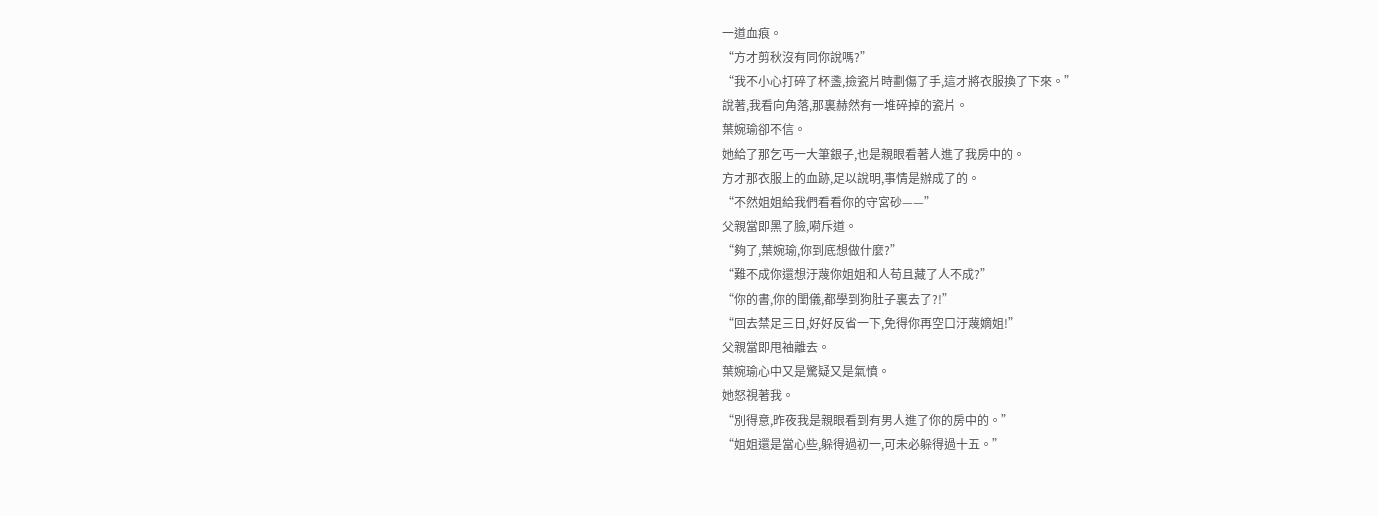一道血痕。
“方才剪秋沒有同你說嗎?”
“我不小心打碎了杯盞,撿瓷片時劃傷了手,這才將衣服換了下來。”
說著,我看向角落,那裏赫然有一堆碎掉的瓷片。
葉婉瑜卻不信。
她給了那乞丐一大筆銀子,也是親眼看著人進了我房中的。
方才那衣服上的血跡,足以說明,事情是辦成了的。
“不然姐姐給我們看看你的守宮砂——”
父親當即黑了臉,嗬斥道。
“夠了,葉婉瑜,你到底想做什麼?”
“難不成你還想汙蔑你姐姐和人苟且藏了人不成?”
“你的書,你的閨儀,都學到狗肚子裏去了?!”
“回去禁足三日,好好反省一下,免得你再空口汙蔑嫡姐!”
父親當即甩袖離去。
葉婉瑜心中又是驚疑又是氣憤。
她怒視著我。
“別得意,昨夜我是親眼看到有男人進了你的房中的。”
“姐姐還是當心些,躲得過初一,可未必躲得過十五。”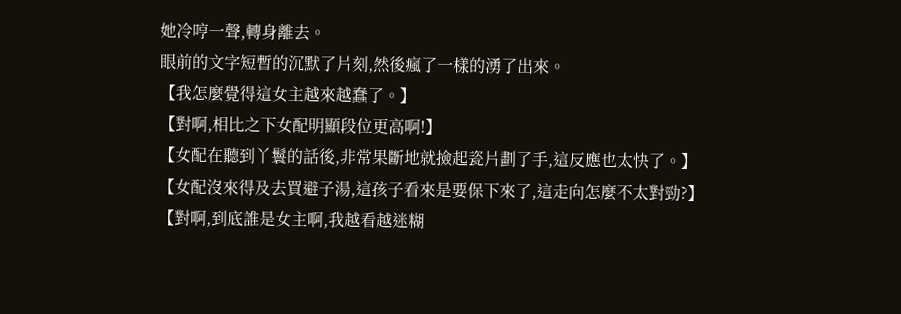她冷哼一聲,轉身離去。
眼前的文字短暫的沉默了片刻,然後瘋了一樣的湧了出來。
【我怎麼覺得這女主越來越蠢了。】
【對啊,相比之下女配明顯段位更高啊!】
【女配在聽到丫鬟的話後,非常果斷地就撿起瓷片劃了手,這反應也太快了。】
【女配沒來得及去買避子湯,這孩子看來是要保下來了,這走向怎麼不太對勁?】
【對啊,到底誰是女主啊,我越看越迷糊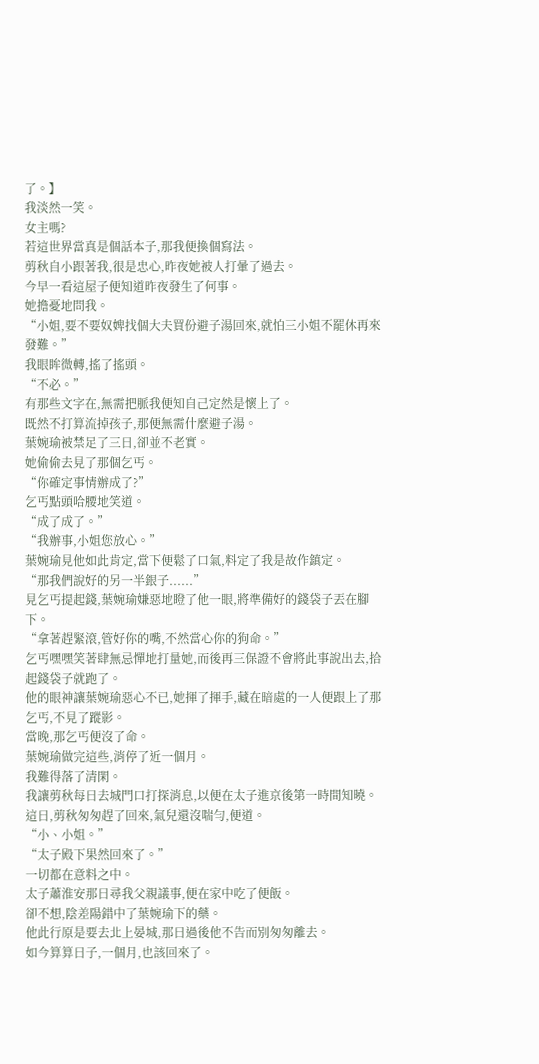了。】
我淡然一笑。
女主嗎?
若這世界當真是個話本子,那我便換個寫法。
剪秋自小跟著我,很是忠心,昨夜她被人打暈了過去。
今早一看這屋子便知道昨夜發生了何事。
她擔憂地問我。
“小姐,要不要奴婢找個大夫買份避子湯回來,就怕三小姐不罷休再來發難。”
我眼眸微轉,搖了搖頭。
“不必。”
有那些文字在,無需把脈我便知自己定然是懷上了。
既然不打算流掉孩子,那便無需什麼避子湯。
葉婉瑜被禁足了三日,卻並不老實。
她偷偷去見了那個乞丐。
“你確定事情辦成了?”
乞丐點頭哈腰地笑道。
“成了成了。”
“我辦事,小姐您放心。”
葉婉瑜見他如此肯定,當下便鬆了口氣,料定了我是故作鎮定。
“那我們說好的另一半銀子......”
見乞丐提起錢,葉婉瑜嫌惡地瞪了他一眼,將準備好的錢袋子丟在腳下。
“拿著趕緊滾,管好你的嘴,不然當心你的狗命。”
乞丐嘿嘿笑著肆無忌憚地打量她,而後再三保證不會將此事說出去,拾起錢袋子就跑了。
他的眼神讓葉婉瑜惡心不已,她揮了揮手,藏在暗處的一人便跟上了那乞丐,不見了蹤影。
當晚,那乞丐便沒了命。
葉婉瑜做完這些,消停了近一個月。
我難得落了清閑。
我讓剪秋每日去城門口打探消息,以便在太子進京後第一時間知曉。
這日,剪秋匆匆趕了回來,氣兒還沒喘勻,便道。
“小、小姐。”
“太子殿下果然回來了。”
一切都在意料之中。
太子蕭淮安那日尋我父親議事,便在家中吃了便飯。
卻不想,陰差陽錯中了葉婉瑜下的藥。
他此行原是要去北上晏城,那日過後他不告而別匆匆離去。
如今算算日子,一個月,也該回來了。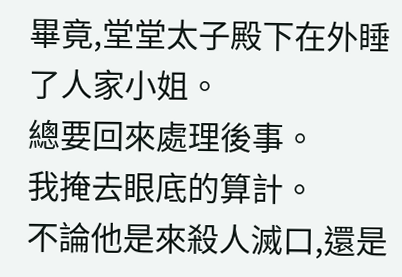畢竟,堂堂太子殿下在外睡了人家小姐。
總要回來處理後事。
我掩去眼底的算計。
不論他是來殺人滅口,還是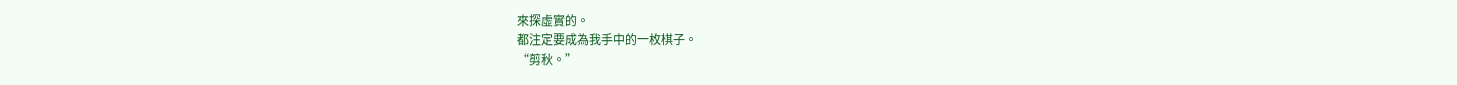來探虛實的。
都注定要成為我手中的一枚棋子。
“剪秋。”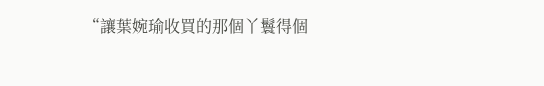“讓葉婉瑜收買的那個丫鬟得個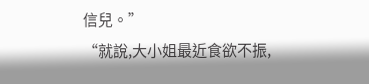信兒。”
“就說,大小姐最近食欲不振,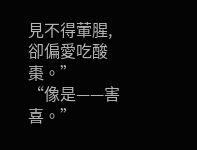見不得葷腥,卻偏愛吃酸棗。”
“像是——害喜。”